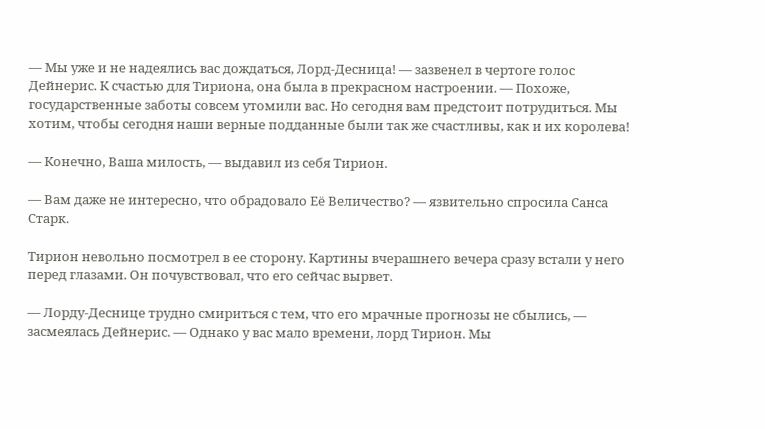— Мы уже и не надеялись вас дождаться, Лорд-Десница! — зазвенел в чертоге голос Дейнерис. К счастью для Тириона, она была в прекрасном настроении. — Похоже, государственные заботы совсем утомили вас. Но сегодня вам предстоит потрудиться. Мы хотим, чтобы сегодня наши верные подданные были так же счастливы, как и их королева!

— Конечно, Ваша милость, — выдавил из себя Тирион.

— Вам даже не интересно, что обрадовало Её Величество? — язвительно спросила Санса Старк.

Тирион невольно посмотрел в ее сторону. Картины вчерашнего вечера сразу встали у него перед глазами. Он почувствовал, что его сейчас вырвет.

— Лорду-Деснице трудно смириться с тем, что его мрачные прогнозы не сбылись, — засмеялась Дейнерис. — Однако у вас мало времени, лорд Тирион. Мы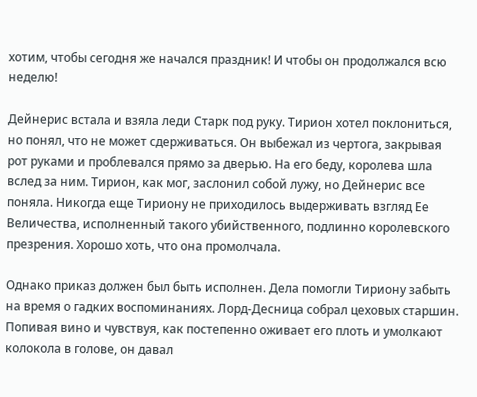хотим, чтобы сегодня же начался праздник! И чтобы он продолжался всю неделю!

Дейнерис встала и взяла леди Старк под руку. Тирион хотел поклониться, но понял, что не может сдерживаться. Он выбежал из чертога, закрывая рот руками и проблевался прямо за дверью. На его беду, королева шла вслед за ним. Тирион, как мог, заслонил собой лужу, но Дейнерис все поняла. Никогда еще Тириону не приходилось выдерживать взгляд Ее Величества, исполненный такого убийственного, подлинно королевского презрения. Хорошо хоть, что она промолчала.

Однако приказ должен был быть исполнен. Дела помогли Тириону забыть на время о гадких воспоминаниях. Лорд-Десница собрал цеховых старшин. Попивая вино и чувствуя, как постепенно оживает его плоть и умолкают колокола в голове, он давал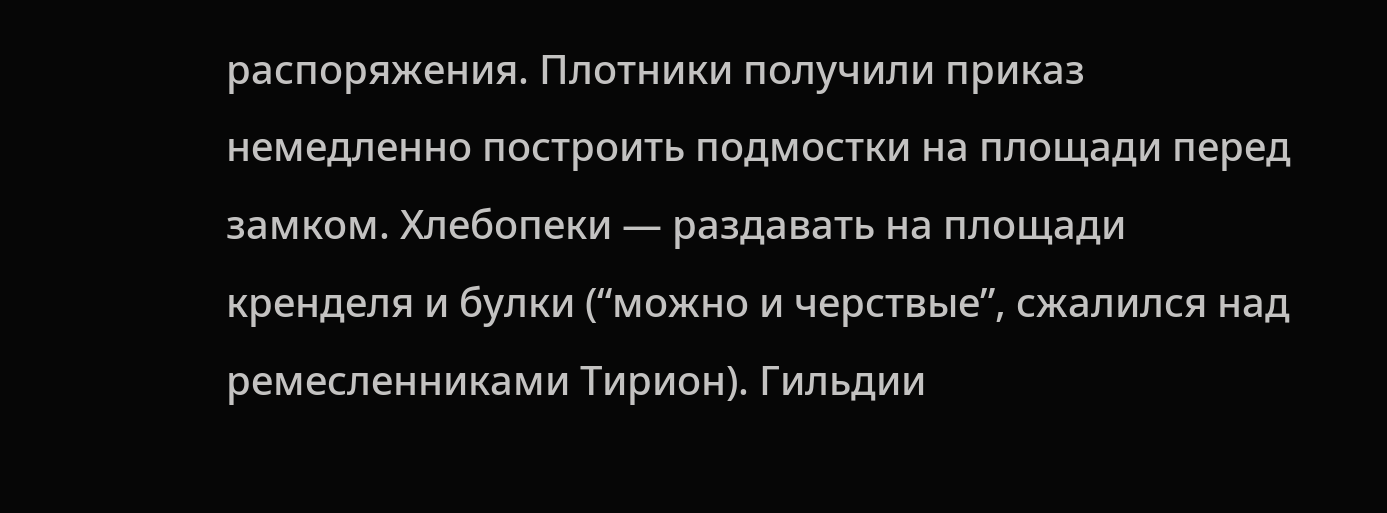распоряжения. Плотники получили приказ немедленно построить подмостки на площади перед замком. Хлебопеки — раздавать на площади кренделя и булки (“можно и черствые”, сжалился над ремесленниками Тирион). Гильдии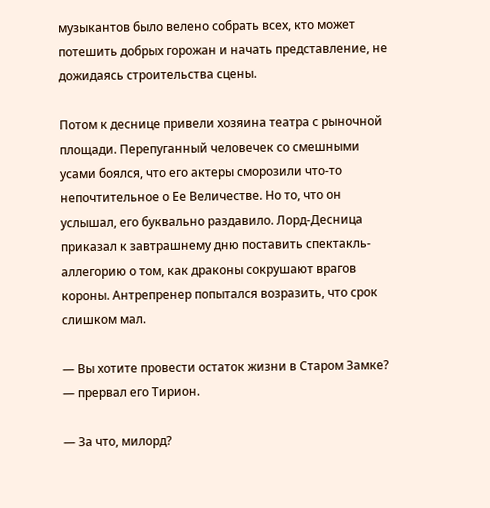музыкантов было велено собрать всех, кто может потешить добрых горожан и начать представление, не дожидаясь строительства сцены.

Потом к деснице привели хозяина театра с рыночной площади. Перепуганный человечек со смешными усами боялся, что его актеры сморозили что-то непочтительное о Ее Величестве. Но то, что он услышал, его буквально раздавило. Лорд-Десница приказал к завтрашнему дню поставить спектакль-аллегорию о том, как драконы сокрушают врагов короны. Антрепренер попытался возразить, что срок слишком мал.

— Вы хотите провести остаток жизни в Старом Замке? — прервал его Тирион.

— За что, милорд?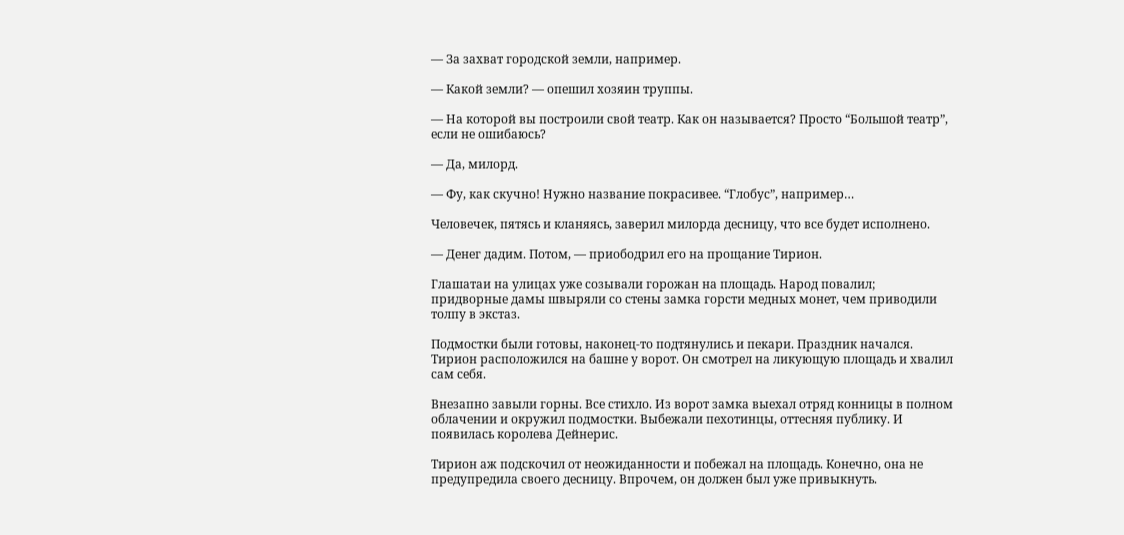— За захват городской земли, например.

— Какой земли? — опешил хозяин труппы.

— На которой вы построили свой театр. Как он называется? Просто “Большой театр”, если не ошибаюсь?

— Да, милорд.

— Фу, как скучно! Нужно название покрасивее. “Глобус”, например…

Человечек, пятясь и кланяясь, заверил милорда десницу, что все будет исполнено.

— Денег дадим. Потом, — приободрил его на прощание Тирион.

Глашатаи на улицах уже созывали горожан на площадь. Народ повалил; придворные дамы швыряли со стены замка горсти медных монет, чем приводили толпу в экстаз.

Подмостки были готовы, наконец-то подтянулись и пекари. Праздник начался. Тирион расположился на башне у ворот. Он смотрел на ликующую площадь и хвалил сам себя.

Внезапно завыли горны. Все стихло. Из ворот замка выехал отряд конницы в полном облачении и окружил подмостки. Выбежали пехотинцы, оттесняя публику. И появилась королева Дейнерис.

Тирион аж подскочил от неожиданности и побежал на площадь. Конечно, она не предупредила своего десницу. Впрочем, он должен был уже привыкнуть.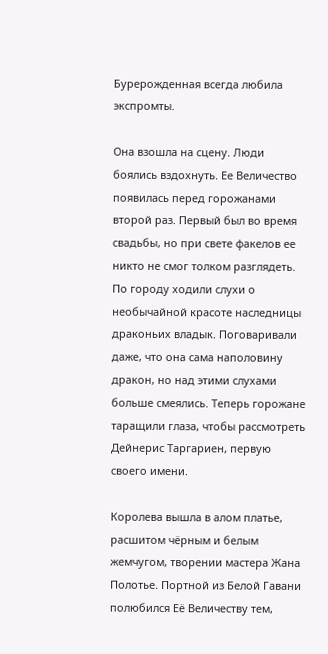Бурерожденная всегда любила экспромты.

Она взошла на сцену. Люди боялись вздохнуть. Ее Величество появилась перед горожанами второй раз. Первый был во время свадьбы, но при свете факелов ее никто не смог толком разглядеть. По городу ходили слухи о необычайной красоте наследницы драконьих владык. Поговаривали даже, что она сама наполовину дракон, но над этими слухами больше смеялись. Теперь горожане таращили глаза, чтобы рассмотреть Дейнерис Таргариен, первую своего имени.

Королева вышла в алом платье, расшитом чёрным и белым жемчугом, творении мастера Жана Полотье. Портной из Белой Гавани полюбился Её Величеству тем,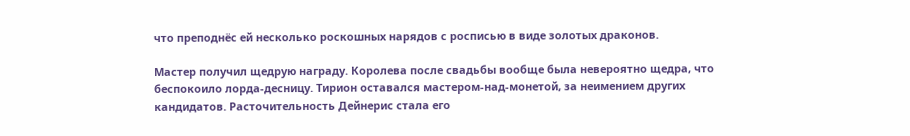что преподнёс ей несколько роскошных нарядов с росписью в виде золотых драконов.

Мастер получил щедрую награду. Королева после свадьбы вообще была невероятно щедра, что беспокоило лорда-десницу. Тирион оставался мастером-над-монетой, за неимением других кандидатов. Расточительность Дейнерис стала его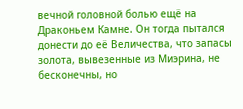вечной головной болью ещё на Драконьем Камне. Он тогда пытался донести до её Величества, что запасы золота, вывезенные из Миэрина, не бесконечны, но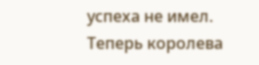успеха не имел. Теперь королева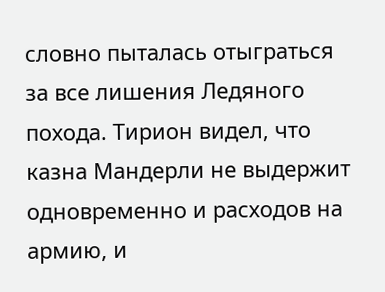словно пыталась отыграться за все лишения Ледяного похода. Тирион видел, что казна Мандерли не выдержит одновременно и расходов на армию, и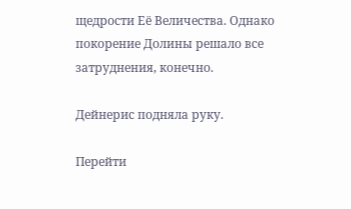щедрости Её Величества. Однако покорение Долины решало все затруднения, конечно.

Дейнерис подняла руку.

Перейти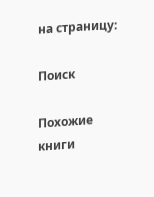на страницу:

Поиск

Похожие книги